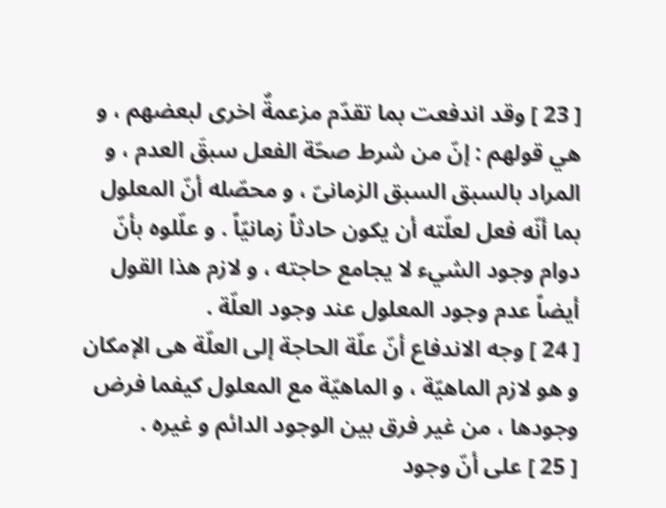[ 23 ] وقد اندفعت بما تقدّم مزعمةٌ اخرى لبعضهم ، و هي قولهم : إنّ من شرط صحّة الفعل سبقَ العدم ، و المراد بالسبق السبق الزمانىّ ، و محصّله أنّ المعلول بما أنّه فعل لعلّته أن يكون حادثاً زمانيّاً . و علّلوه بأنّ دوام وجود الشيء لا يجامع حاجته ، و لازم هذا القول أيضاً عدم وجود المعلول عند وجود العلّة .
[ 24 ] وجه الاندفاع أنّ علّة الحاجة إلى العلّة هى الإمكان و هو لازم الماهيّة ، و الماهيّة مع المعلول كيفما فرض وجودها ، من غير فرق بين الوجود الدائم و غيره .
[ 25 ] على أنّ وجود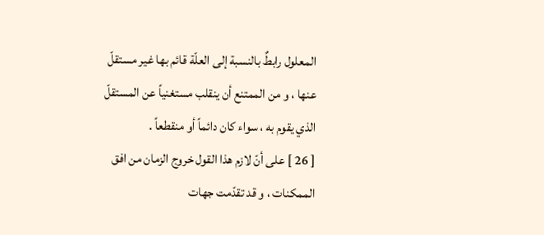المعلول رابطٌ بالنسبة إلى العلّة قائم بها غير مستقلّ عنها ، و من الممتنع أن ينقلب مستغنياً عن المستقلّ الذي يقوم به ، سواء كان دائماً أو منقطعاً .
[ 26 ] على أنّ لازم هذا القول خروج الزمان من افق الممكنات ، و قد تقدّمت جهات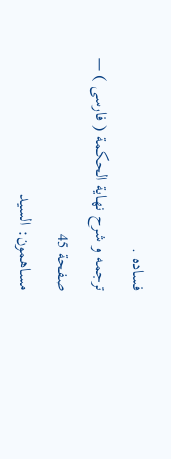فساده .
ترجمه و شرح نهاية الحكمة ( فارسى ) — صفحة 45
مساهمون: السيد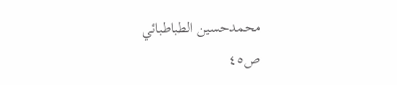محمدحسين الطباطبائي
ص٤٥